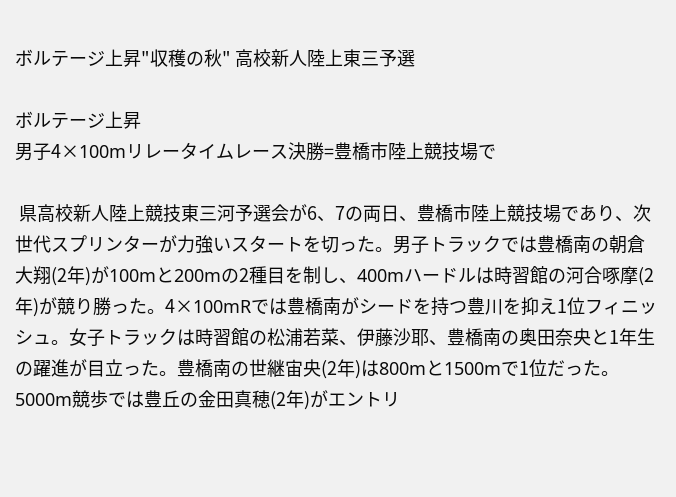ボルテージ上昇"収穫の秋" 高校新人陸上東三予選

ボルテージ上昇
男子4×100mリレータイムレース決勝=豊橋市陸上競技場で

 県高校新人陸上競技東三河予選会が6、7の両日、豊橋市陸上競技場であり、次世代スプリンターが力強いスタートを切った。男子トラックでは豊橋南の朝倉大翔(2年)が100mと200mの2種目を制し、400mハードルは時習館の河合啄摩(2年)が競り勝った。4×100mRでは豊橋南がシードを持つ豊川を抑え1位フィニッシュ。女子トラックは時習館の松浦若菜、伊藤沙耶、豊橋南の奥田奈央と1年生の躍進が目立った。豊橋南の世継宙央(2年)は800mと1500mで1位だった。5000m競歩では豊丘の金田真穂(2年)がエントリ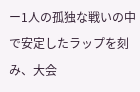ー1人の孤独な戦いの中で安定したラップを刻み、大会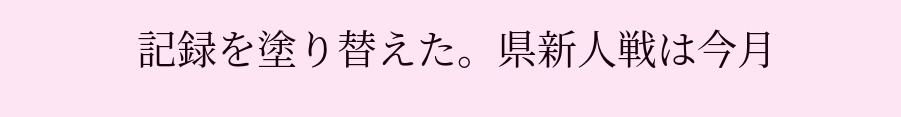記録を塗り替えた。県新人戦は今月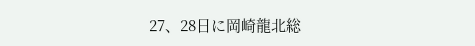27、28日に岡崎龍北総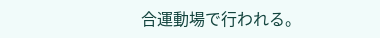合運動場で行われる。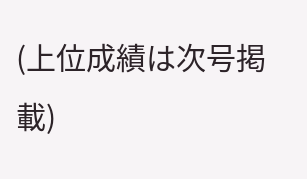(上位成績は次号掲載)